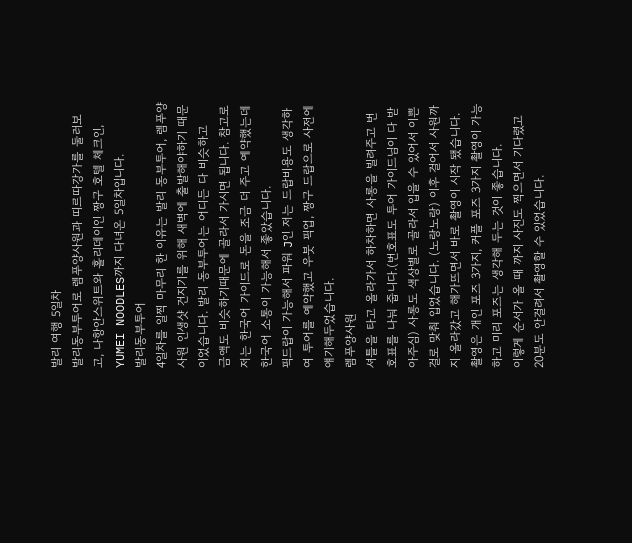발리 여행 5일차
발리동부투어로 렘푸양사원과 띠르따강가를 둘러보고, 나항안스위트와 홀리데이인 짱구 호텔 체크인, YUMEI NOODLES까지 다녀온 5일차입니다.
발리동부투어
4일차를 일찍 마무리 한 이유는 발리 동부투어, 렘푸양사원 인생샷 건지기를 위해 새벽에 출발해야하기 때문이었습니다. 발리 동부투어는 어디든 다 비슷하고
금액도 비슷하기때문에 골라서 가시면 됩니다. 참고로 저는 한국어 가이드로 돈을 조금 더 주고 예약했는데 한국어 소통이 가능해서 좋았습니다.
픽드랍이 가능해서 파워 J인 저는 드랍비용도 생각하여 투어를 예약했고 우붓 픽업, 짱구 드랍으로 사전에 얘기해두었습니다.
렘푸양사원
셔틀을 타고 올라가서 하차하면 사롱을 빌려주고 번호표를 나눠 줍니다.(번호표도 투어 가이드님이 다 받아주심) 사롱도 색상별로 골라서 입을 수 있어서 이쁜걸로 맞춰 입었습니다. (노랑노랑) 이후 걸어서 사원까지 올라갔고 해가뜨면서 바로 촬영이 시작 됐습니다. 촬영은 개인 포즈 3가지, 커플 포즈 3가지 촬영이 가능하고 미리 포즈는 생각해 두는 것이 좋습니다.
이렇게 순서가 올 때 까지 사진도 찍으면서 기다렸고 20분도 안걸려서 촬영할 수 있었습니다.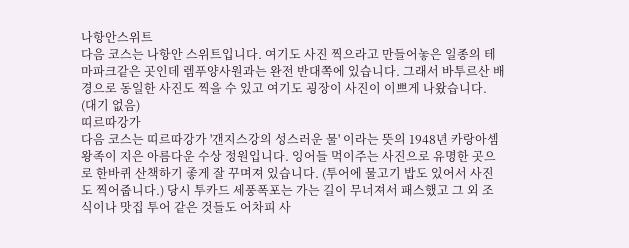나항안스위트
다음 코스는 나항안 스위트입니다. 여기도 사진 찍으라고 만들어놓은 일종의 테마파크같은 곳인데 렘푸양사원과는 완전 반대쪽에 있습니다. 그래서 바투르산 배경으로 동일한 사진도 찍을 수 있고 여기도 굉장이 사진이 이쁘게 나왔습니다. (대기 없음)
띠르따강가
다음 코스는 띠르따강가 '갠지스강의 성스러운 물' 이라는 뜻의 1948년 카랑아셈 왕족이 지은 아름다운 수상 정원입니다. 잉어들 먹이주는 사진으로 유명한 곳으로 한바퀴 산책하기 좋게 잘 꾸며져 있습니다. (투어에 물고기 밥도 있어서 사진도 찍어줍니다.) 당시 투카드 세풍폭포는 가는 길이 무너져서 패스했고 그 외 조식이나 맛집 투어 같은 것들도 어차피 사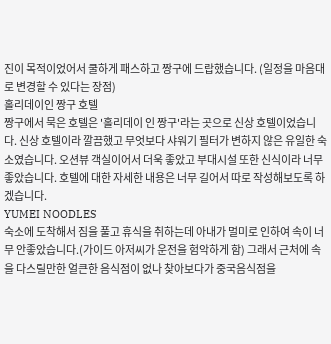진이 목적이었어서 쿨하게 패스하고 짱구에 드랍했습니다. (일정을 마음대로 변경할 수 있다는 장점)
홀리데이인 짱구 호텔
짱구에서 묵은 호텔은 '홀리데이 인 짱구'라는 곳으로 신상 호텔이었습니다. 신상 호텔이라 깔끔했고 무엇보다 샤워기 필터가 변하지 않은 유일한 숙소였습니다. 오션뷰 객실이어서 더욱 좋았고 부대시설 또한 신식이라 너무 좋았습니다. 호텔에 대한 자세한 내용은 너무 길어서 따로 작성해보도록 하겠습니다.
YUMEI NOODLES
숙소에 도착해서 짐을 풀고 휴식을 취하는데 아내가 멀미로 인하여 속이 너무 안좋았습니다.(가이드 아저씨가 운전을 험악하게 함) 그래서 근처에 속을 다스릴만한 얼큰한 음식점이 없나 찾아보다가 중국음식점을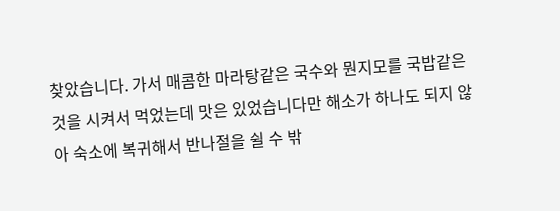찾았습니다. 가서 매콤한 마라탕같은 국수와 뭔지모를 국밥같은 것을 시켜서 먹었는데 맛은 있었습니다만 해소가 하나도 되지 않아 숙소에 복귀해서 반나절을 쉴 수 밖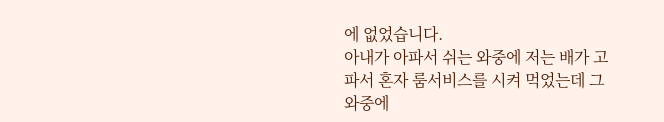에 없었습니다.
아내가 아파서 쉬는 와중에 저는 배가 고파서 혼자 룸서비스를 시켜 먹었는데 그와중에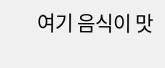여기 음식이 맛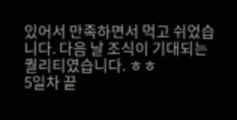있어서 만족하면서 먹고 쉬었습니다. 다음 날 조식이 기대되는 퀄리티였습니다. ㅎㅎ
5일차 끝